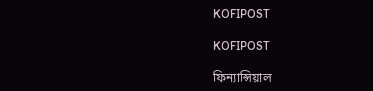KOFIPOST

KOFIPOST

ফিন্যান্সিয়াল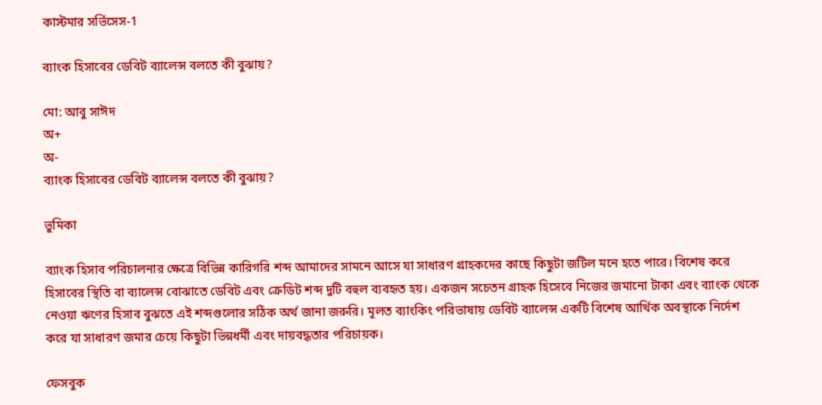কাস্টমার সর্ভিসেস-1

ব্যাংক হিসাবের ডেবিট ব্যালেন্স বলতে কী বুঝায়?

মো: আবু সাঈদ
অ+
অ-
ব্যাংক হিসাবের ডেবিট ব্যালেন্স বলতে কী বুঝায়?

ভুমিকা

ব্যাংক হিসাব পরিচালনার ক্ষেত্রে বিভিন্ন কারিগরি শব্দ আমাদের সামনে আসে যা সাধারণ গ্রাহকদের কাছে কিছুটা জটিল মনে হতে পারে। বিশেষ করে হিসাবের স্থিতি বা ব্যালেন্স বোঝাতে ডেবিট এবং ক্রেডিট শব্দ দুটি বহুল ব্যবহৃত হয়। একজন সচেতন গ্রাহক হিসেবে নিজের জমানো টাকা এবং ব্যাংক থেকে নেওয়া ঋণের হিসাব বুঝতে এই শব্দগুলোর সঠিক অর্থ জানা জরুরি। মূলত ব্যাংকিং পরিভাষায় ডেবিট ব্যালেন্স একটি বিশেষ আর্থিক অবস্থাকে নির্দেশ করে যা সাধারণ জমার চেয়ে কিছুটা ভিন্নধর্মী এবং দায়বদ্ধতার পরিচায়ক।

ফেসবুক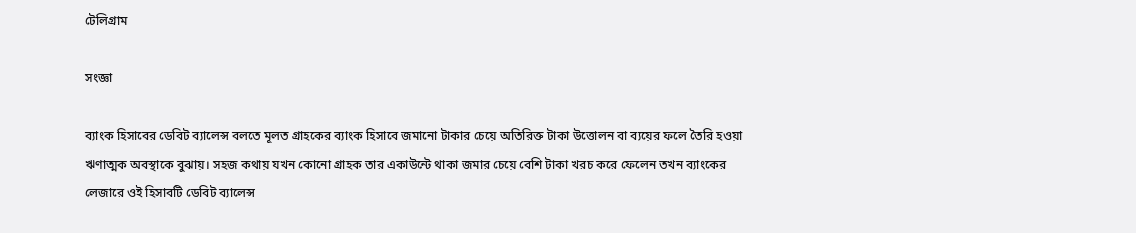টেলিগ্রাম

সংজ্ঞা

ব্যাংক হিসাবের ডেবিট ব্যালেন্স বলতে মূলত গ্রাহকের ব্যাংক হিসাবে জমানো টাকার চেয়ে অতিরিক্ত টাকা উত্তোলন বা ব্যয়ের ফলে তৈরি হওয়া ঋণাত্মক অবস্থাকে বুঝায়। সহজ কথায় যখন কোনো গ্রাহক তার একাউন্টে থাকা জমার চেয়ে বেশি টাকা খরচ করে ফেলেন তখন ব্যাংকের লেজারে ওই হিসাবটি ডেবিট ব্যালেন্স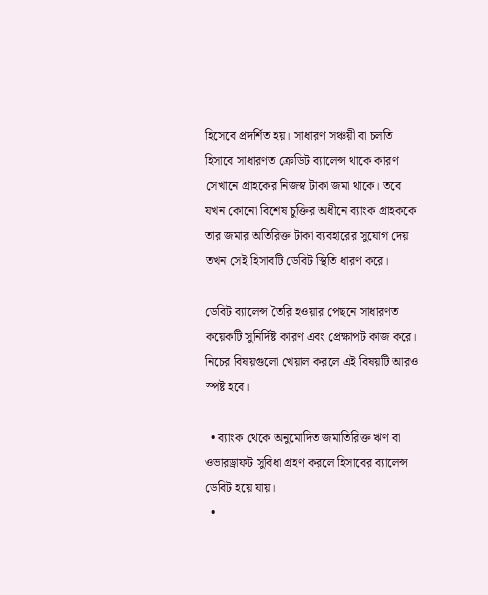হিসেবে প্রদর্শিত হয়। সাধারণ সঞ্চয়ী বা চলতি হিসাবে সাধারণত ক্রেডিট ব্যালেন্স থাকে কারণ সেখানে গ্রাহকের নিজস্ব টাকা জমা থাকে। তবে যখন কোনো বিশেষ চুক্তির অধীনে ব্যাংক গ্রাহককে তার জমার অতিরিক্ত টাকা ব্যবহারের সুযোগ দেয় তখন সেই হিসাবটি ডেবিট স্থিতি ধারণ করে।

ডেবিট ব্যালেন্স তৈরি হওয়ার পেছনে সাধারণত কয়েকটি সুনির্দিষ্ট কারণ এবং প্রেক্ষাপট কাজ করে। নিচের বিষয়গুলো খেয়াল করলে এই বিষয়টি আরও স্পষ্ট হবে।

  • ব্যাংক থেকে অনুমোদিত জমাতিরিক্ত ঋণ বা ওভারড্রাফট সুবিধা গ্রহণ করলে হিসাবের ব্যালেন্স ডেবিট হয়ে যায়।
  •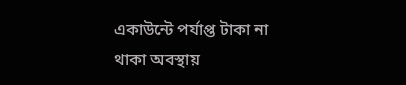একাউন্টে পর্যাপ্ত টাকা না থাকা অবস্থায়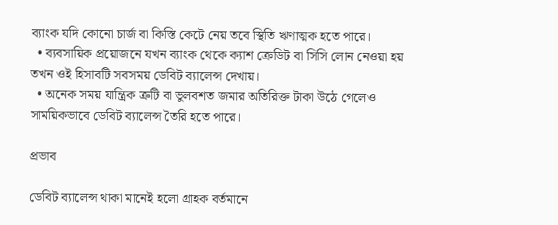ব্যাংক যদি কোনো চার্জ বা কিস্তি কেটে নেয় তবে স্থিতি ঋণাত্মক হতে পারে।
  • ব্যবসায়িক প্রয়োজনে যখন ব্যাংক থেকে ক্যাশ ক্রেডিট বা সিসি লোন নেওয়া হয় তখন ওই হিসাবটি সবসময় ডেবিট ব্যালেন্স দেখায়।
  • অনেক সময় যান্ত্রিক ত্রুটি বা ভুলবশত জমার অতিরিক্ত টাকা উঠে গেলেও সাময়িকভাবে ডেবিট ব্যালেন্স তৈরি হতে পারে।

প্রভাব

ডেবিট ব্যালেন্স থাকা মানেই হলো গ্রাহক বর্তমানে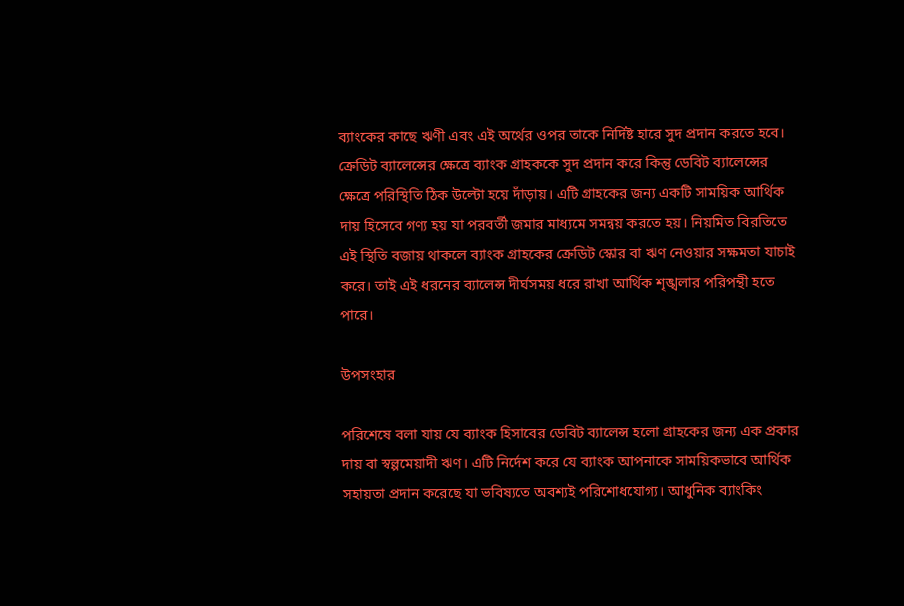ব্যাংকের কাছে ঋণী এবং এই অর্থের ওপর তাকে নির্দিষ্ট হারে সুদ প্রদান করতে হবে। ক্রেডিট ব্যালেন্সের ক্ষেত্রে ব্যাংক গ্রাহককে সুদ প্রদান করে কিন্তু ডেবিট ব্যালেন্সের ক্ষেত্রে পরিস্থিতি ঠিক উল্টো হয়ে দাঁড়ায়। এটি গ্রাহকের জন্য একটি সাময়িক আর্থিক দায় হিসেবে গণ্য হয় যা পরবর্তী জমার মাধ্যমে সমন্বয় করতে হয়। নিয়মিত বিরতিতে এই স্থিতি বজায় থাকলে ব্যাংক গ্রাহকের ক্রেডিট স্কোর বা ঋণ নেওয়ার সক্ষমতা যাচাই করে। তাই এই ধরনের ব্যালেন্স দীর্ঘসময় ধরে রাখা আর্থিক শৃঙ্খলার পরিপন্থী হতে পারে।

উপসংহার

পরিশেষে বলা যায় যে ব্যাংক হিসাবের ডেবিট ব্যালেন্স হলো গ্রাহকের জন্য এক প্রকার দায় বা স্বল্পমেয়াদী ঋণ। এটি নির্দেশ করে যে ব্যাংক আপনাকে সাময়িকভাবে আর্থিক সহায়তা প্রদান করেছে যা ভবিষ্যতে অবশ্যই পরিশোধযোগ্য। আধুনিক ব্যাংকিং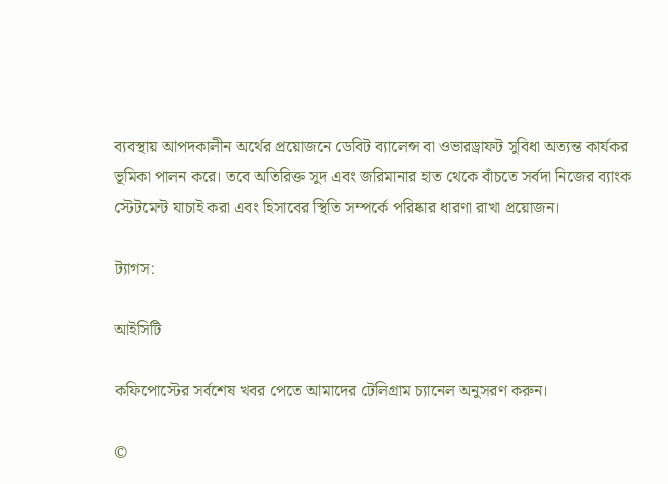ব্যবস্থায় আপদকালীন অর্থের প্রয়োজনে ডেবিট ব্যালেন্স বা ওভারড্রাফট সুবিধা অত্যন্ত কার্যকর ভূমিকা পালন করে। তবে অতিরিক্ত সুদ এবং জরিমানার হাত থেকে বাঁচতে সর্বদা নিজের ব্যাংক স্টেটমেন্ট যাচাই করা এবং হিসাবের স্থিতি সম্পর্কে পরিষ্কার ধারণা রাখা প্রয়োজন।

ট্যাগস:

আইসিটি

কফিপোস্টের সর্বশেষ খবর পেতে আমাদের টেলিগ্রাম চ্যানেল অনুসরণ করুন।

©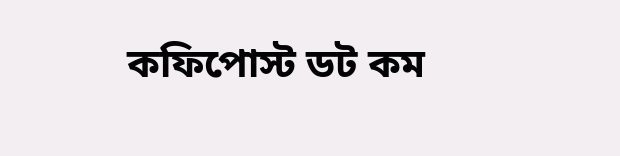কফিপোস্ট ডট কম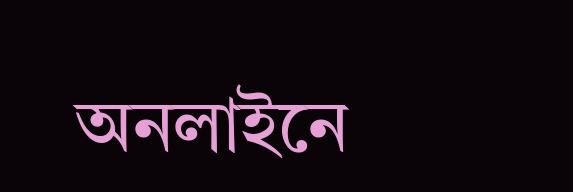অনলাইনে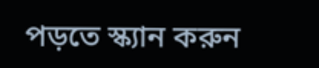পড়তে স্ক্যান করুন